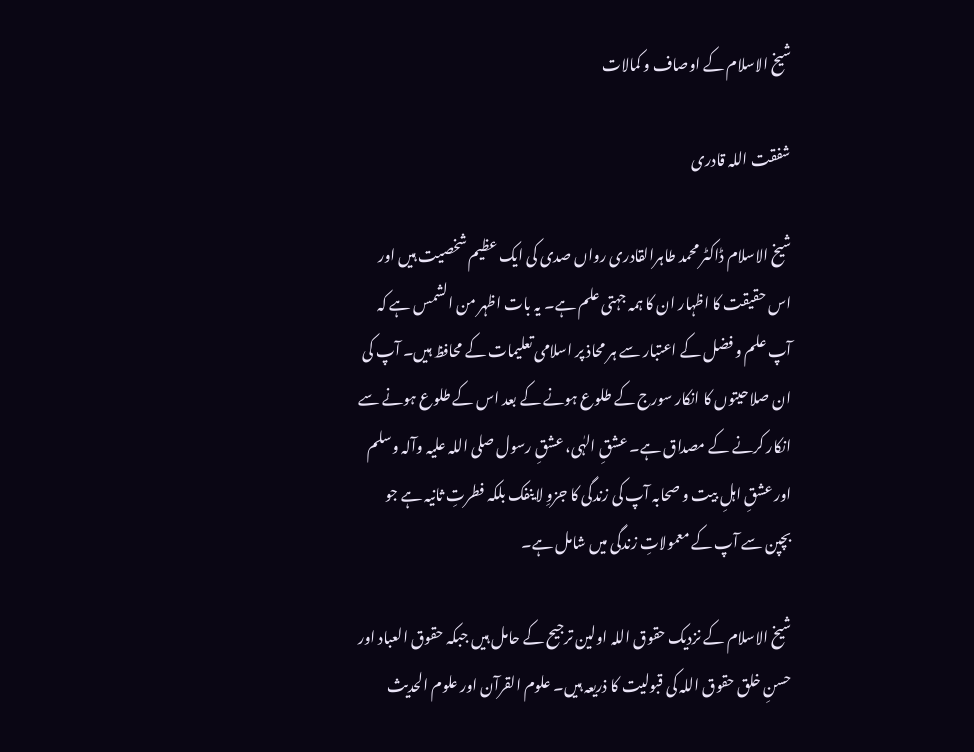شیخ الاسلام کے اوصاف و کمالات

شفقت اللہ قادری

شیخ الاسلام ڈاکٹر محمد طاہرالقادری رواں صدی کی ایک عظیم شخصیت ہیں اور اس حقیقت کا اظہار ان کا ہمہ جہتی علم ہے۔ یہ بات اظہر من الشمس ہے کہ آپ علم و فضل کے اعتبار سے ہر محاذ پر اسلامی تعلیمات کے محافظ ہیں۔ آپ کی ان صلاحیتوں کا انکار سورج کے طلوع ہونے کے بعد اس کے طلوع ہونے سے انکار کرنے کے مصداق ہے۔ عشقِ الہٰی، عشقِ رسول صلی اللہ علیہ وآلہ وسلم اور عشقِ اہلِ بیت و صحابہ آپ کی زندگی کا جزوِ لاینفک بلکہ فطرتِ ثانیہ ہے جو بچپن سے آپ کے معمولاتِ زندگی میں شامل ہے۔

شیخ الاسلام کے نزدیک حقوق اللہ اولین ترجیح کے حامل ہیں جبکہ حقوق العباد اور حسنِ خلق حقوق اللہ کی قبولیت کا ذریعہ ہیں۔ علوم القرآن اور علوم الحدیث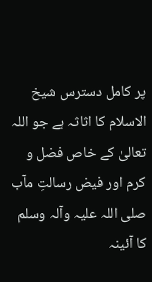پر کامل دسترس شیخ الاسلام کا اثاثہ ہے جو اللہ تعالیٰ کے خاص فضل و کرم اور فیض رسالتِ مآب صلی اللہ علیہ وآلہ وسلم کا آئینہ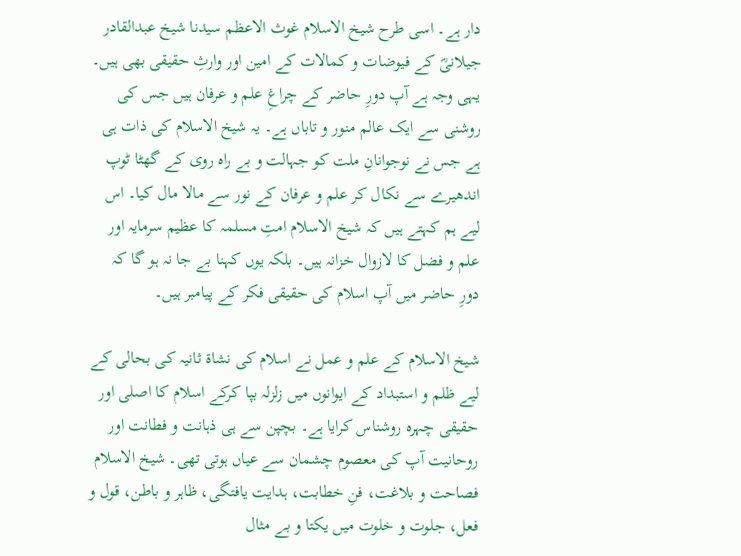دار ہے۔ اسی طرح شیخ الاسلام غوث الاعظم سیدنا شیخ عبدالقادر جیلانیؓ کے فیوضات و کمالات کے امین اور وارثِ حقیقی بھی ہیں۔ یہی وجہ ہے آپ دورِ حاضر کے چراغِ علم و عرفان ہیں جس کی روشنی سے ایک عالم منور و تاباں ہے۔ یہ شیخ الاسلام کی ذات ہی ہے جس نے نوجوانانِ ملت کو جہالت و بے راہ روی کے گھٹا ٹوپ اندھیرے سے نکال کر علم و عرفان کے نور سے مالا مال کیا۔ اس لیے ہم کہتے ہیں کہ شیخ الاسلام امتِ مسلمہ کا عظیم سرمایہ اور علم و فضل کا لازوال خزانہ ہیں۔ بلکہ یوں کہنا بے جا نہ ہو گا کہ دورِ حاضر میں آپ اسلام کی حقیقی فکر کے پیامبر ہیں۔

شیخ الاسلام کے علم و عمل نے اسلام کی نشاۃ ثانیہ کی بحالی کے لیے ظلم و استبداد کے ایوانوں میں زلزلہ بپا کرکے اسلام کا اصلی اور حقیقی چہرہ روشناس کرایا ہے۔ بچپن سے ہی ذہانت و فطانت اور روحانیت آپ کی معصوم چشمان سے عیاں ہوتی تھی۔ شیخ الاسلام فصاحت و بلاغت، فنِ خطابت، ہدایت یافتگی، ظاہر و باطن، قول و فعل، جلوت و خلوت میں یکتا و بے مثال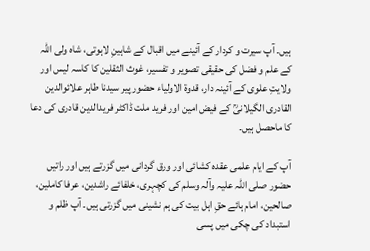ہیں۔ آپ سیرت و کردار کے آئینے میں اقبال کے شاہینِ لاہوتی، شاہ ولی اللہ کے علم و فضل کی حقیقی تصویر و تفسیر، غوث الثقلین کا کاسہ لیس اور ولایتِ علوی کے آئینہ دار، قدوۃ الاولیاء حضور پیر سیدنا طاہر علائوالدین القادری الگیلانیؒ کے فیض امین اور فرید ملت ڈاکٹر فریدالدین قادری کی دعا کا ماحصل ہیں۔

آپ کے ایام علمی عقدہ کشائی اور ورق گردانی میں گزرتے ہیں اور راتیں حضور صلی اللہ علیہ وآلہ وسلم کی کچہری، خلفائے راشدین، عرفا کاملین، صالحین، امام ہائے حقِ اہل بیت کی ہم نشینی میں گزرتی ہیں۔ آپ ظلم و استبداد کی چکی میں پسی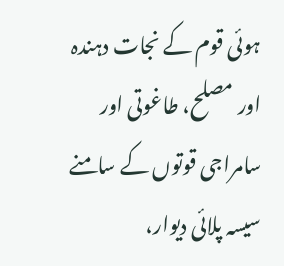ہوئی قوم کے نجات دہندہ اور مصلح، طاغوتی اور سامراجی قوتوں کے سامنے سیسہ پلائی دیوار،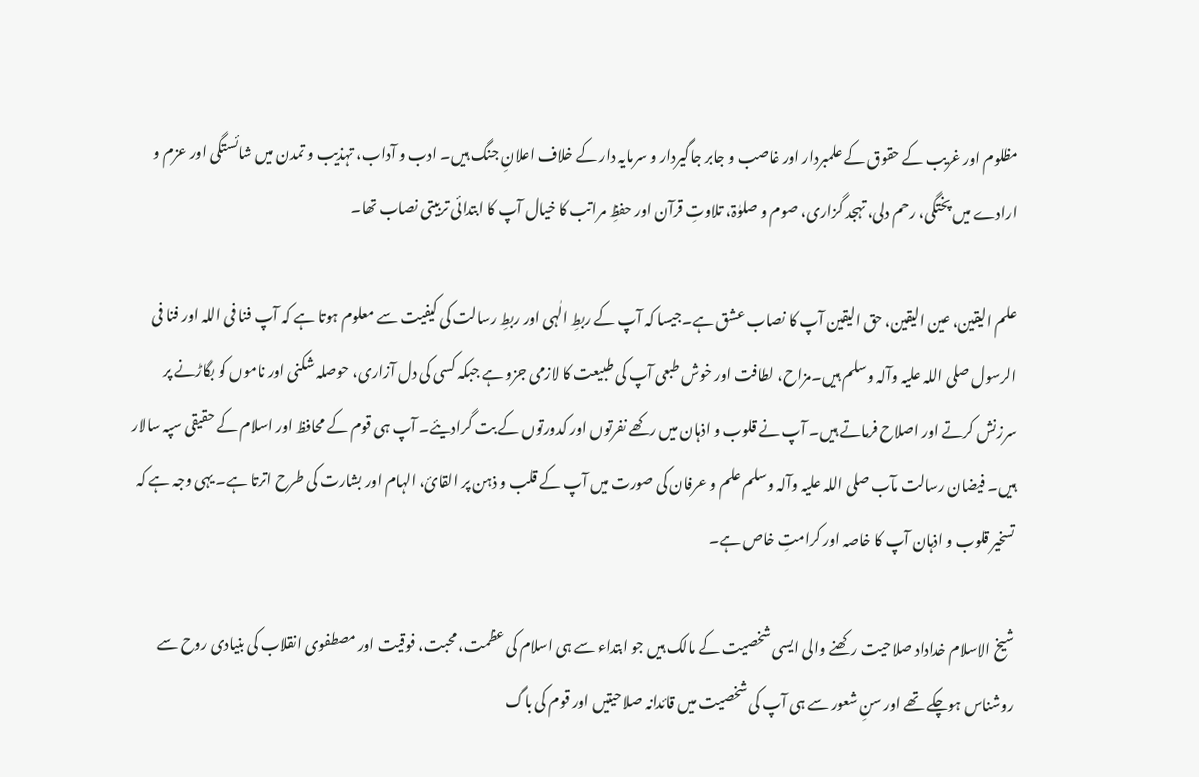مظلوم اور غریب کے حقوق کے علمبردار اور غاصب و جابر جاگیردار و سرمایہ دار کے خلاف اعلانِ جنگ ہیں۔ ادب و آداب، تہذیب و تمدن میں شائستگی اور عزم و ارادے میں پختگی، رحم دلی، تہجد گزاری، صوم و صلوٰۃ، تلاوتِ قرآن اور حفظِ مراتب کا خیال آپ کا ابتدائی تربیتی نصاب تھا۔

علم الیقین، عین الیقین، حق الیقین آپ کا نصاب عشق ہے۔جیسا کہ آپ کے ربطِ الٰہی اور ربطِ رسالت کی کیفیت سے معلوم ہوتا ہے کہ آپ فنا فی اللہ اور فنا فی الرسول صلی اللہ علیہ وآلہ وسلم ہیں۔مزاح، لطافت اور خوش طبعی آپ کی طبیعت کا لازمی جزو ہے جبکہ کسی کی دل آزاری، حوصلہ شکنی اور ناموں کو بگاڑنے پر سرزنش کرتے اور اصلاح فرماتے ہیں۔ آپ نے قلوب و اذہان میں رکھے نفرتوں اور کدورتوں کے بت گرادیئے۔ آپ ہی قوم کے محافظ اور اسلام کے حقیقی سپہ سالار ہیں۔ فیضان رسالت مآب صلی اللہ علیہ وآلہ وسلم علم و عرفان کی صورت میں آپ کے قلب و ذہن پر القائ، الہام اور بشارت کی طرح اترتا ہے۔ یہی وجہ ہے کہ تسخیر قلوب و اذہان آپ کا خاصہ اور کرامتِ خاص ہے۔

شیخ الاسلام خداداد صلاحیت رکھنے والی ایسی شخصیت کے مالک ہیں جو ابتداء سے ہی اسلام کی عظمت، محبت، فوقیت اور مصطفوی انقلاب کی بنیادی روح سے روشناس ہوچکے تھے اور سنِ شعور سے ہی آپ کی شخصیت میں قائدانہ صلاحیتیں اور قوم کی باگ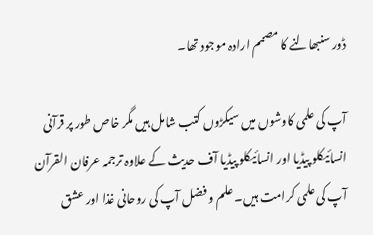ڈور سنبھالنے کا مصمم ارادہ موجود تھا۔

آپ کی علمی کاوشوں میں سیکڑوں کتب شامل ہیں مگر خاص طور پر قرآنی انسائیکلو پیڈیا اور انسائیکلو پیڈیا آف حدیث کے علاوہ ترجمہ عرفان القرآن آپ کی علمی کرامت ہیں۔ علم و فضل آپ کی روحانی غذا اور عشق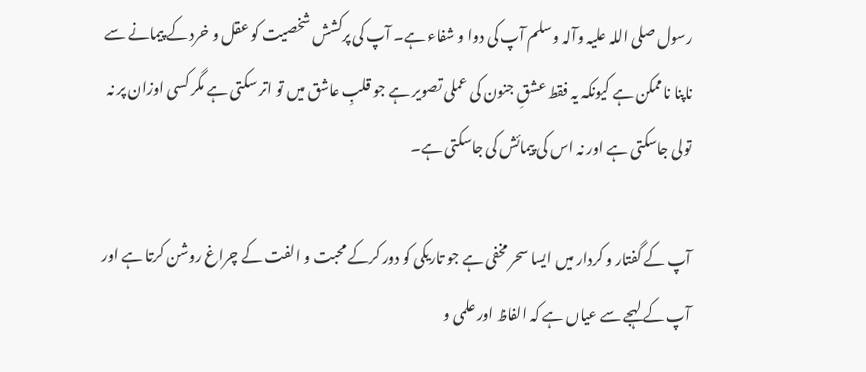رسول صلی اللہ علیہ وآلہ وسلم آپ کی دوا و شفاء ہے۔ آپ کی پرکشش شخصیت کو عقل و خرد کے پیمانے سے ناپنا ناممکن ہے کیونکہ یہ فقط عشقِ جنون کی عملی تصویر ہے جو قلبِ عاشق میں تو اتر سکتی ہے مگر کسی اوزان پر نہ تولی جاسکتی ہے اور نہ اس کی پیمائش کی جاسکتی ہے۔

آپ کے گفتار و کردار میں ایسا سحر مخفی ہے جو تاریکی کو دور کرکے محبت و الفت کے چراغ روشن کرتا ہے اور آپ کے لہجے سے عیاں ہے کہ الفاظ اور علمی و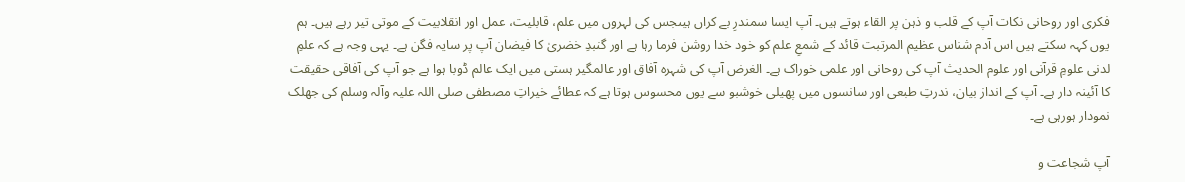فکری اور روحانی نکات آپ کے قلب و ذہن پر القاء ہوتے ہیں۔ آپ ایسا سمندرِ بے کراں ہیںجس کی لہروں میں علم، قابلیت، عمل اور انقلابیت کے موتی تیر رہے ہیں۔ ہم یوں کہہ سکتے ہیں اس آدم شناس عظیم المرتبت قائد کے شمعِ علم کو خود خدا روشن فرما رہا ہے اور گنبدِ خضریٰ کا فیضان آپ پر سایہ فگن ہے۔ یہی وجہ ہے کہ علمِ لدنی علومِ قرآنی اور علوم الحدیث آپ کی روحانی اور علمی خوراک ہے۔ الغرض آپ کی شہرہ آفاق اور عالمگیر ہستی میں ایک عالم ڈوبا ہوا ہے جو آپ کی آفاقی حقیقت کا آئینہ دار ہے۔ آپ کے انداز بیان، ندرتِ طبعی اور سانسوں میں پھیلی خوشبو سے یوں محسوس ہوتا ہے کہ عطائے خیراتِ مصطفی صلی اللہ علیہ وآلہ وسلم کی جھلک نمودار ہورہی ہے۔

آپ شجاعت و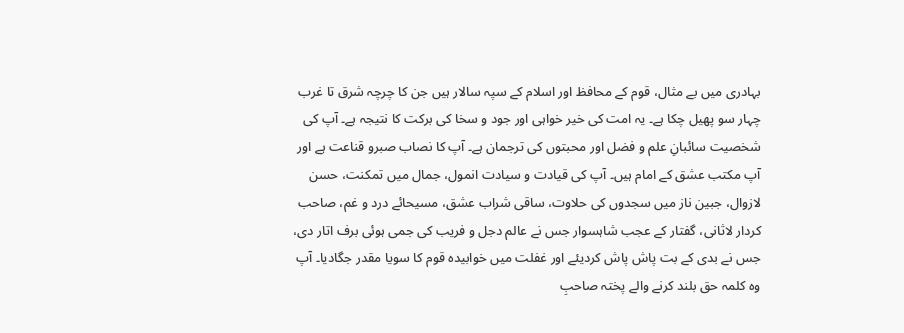بہادری میں بے مثال، قوم کے محافظ اور اسلام کے سپہ سالار ہیں جن کا چرچہ شرق تا غرب چہار سو پھیل چکا ہے۔ یہ امت کی خیر خواہی اور جود و سخا کی برکت کا نتیجہ ہے۔ آپ کی شخصیت سائبانِ علم و فضل اور محبتوں کی ترجمان ہے۔ آپ کا نصاب صبرو قناعت ہے اور آپ مکتب عشق کے امام ہیں۔ آپ کی قیادت و سیادت انمول، جمال میں تمکنت، حسن لازوال، جبین ناز میں سجدوں کی حلاوت، ساقی شراب عشق، مسیحائے درد و غم، صاحب کردار لاثانی، گفتار کے عجب شاہسوار جس نے عالم دجل و فریب کی جمی ہوئی برف اتار دی، جس نے بدی کے بت پاش پاش کردیئے اور غفلت میں خوابیدہ قوم کا سویا مقدر جگادیا۔ آپ وہ کلمہ حق بلند کرنے والے پختہ صاحبِ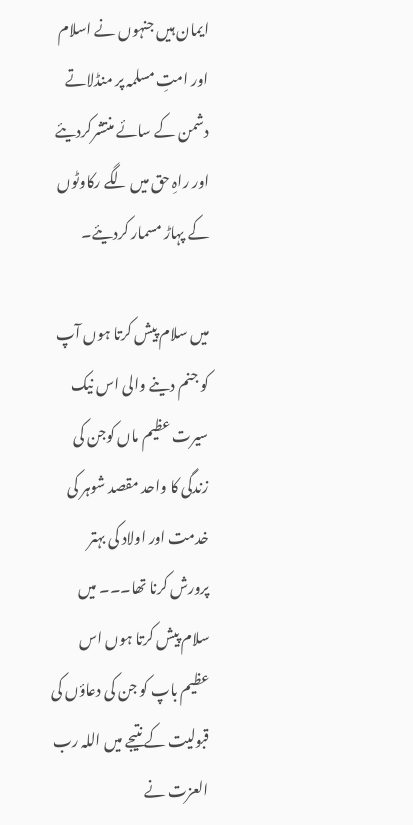ایمان ہیں جنہوں نے اسلام اور امتِ مسلمہ پر منڈلاتے دشمن کے سائے منتشرکردیئے اور راہِ حق میں لگے رکاوٹوں کے پہاڑ مسمار کردیئے۔

میں سلام پیش کرتا ہوں آپ کو جنم دینے والی اس نیک سیرت عظیم ماں کوجن کی زندگی کا واحد مقصد شوہر کی خدمت اور اولاد کی بہتر پرورش کرنا تھا۔۔۔ میں سلام پیش کرتا ہوں اس عظیم باپ کو جن کی دعاؤں کی قبولیت کے نتیجے میں اللہ رب العزت نے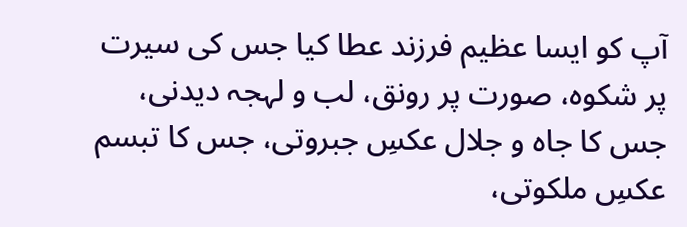آپ کو ایسا عظیم فرزند عطا کیا جس کی سیرت پر شکوہ، صورت پر رونق، لب و لہجہ دیدنی، جس کا جاہ و جلال عکسِ جبروتی، جس کا تبسم عکسِ ملکوتی،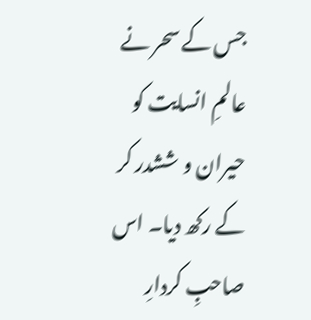جس کے سحر نے عالمِ انسایت کو حیران و ششدر کر کے رکھ دیا۔ اس صاحبِ کردارِ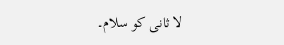لا ثانی کو سلام۔